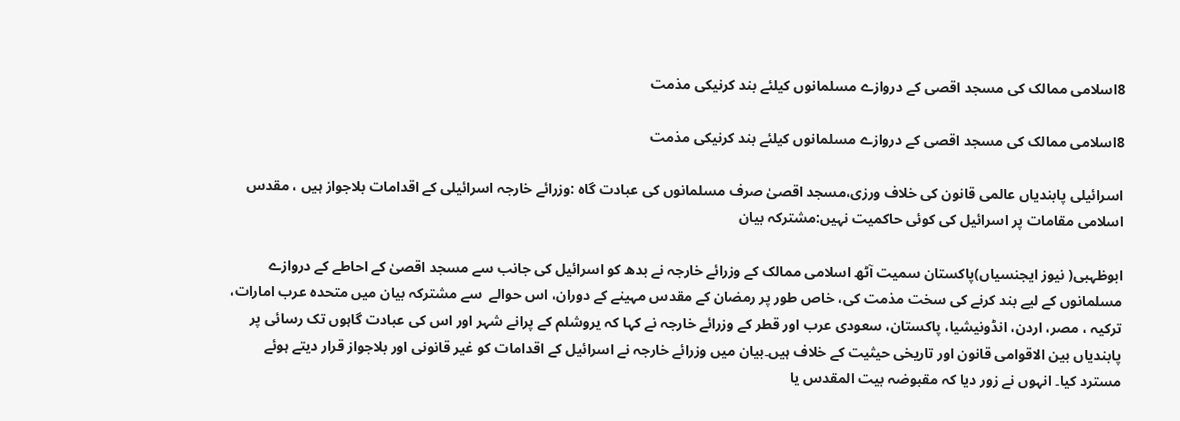8اسلامی ممالک کی مسجد اقصی کے دروازے مسلمانوں کیلئے بند کرنیکی مذمت

8اسلامی ممالک کی مسجد اقصی کے دروازے مسلمانوں کیلئے بند کرنیکی مذمت

اسرائیلی پابندیاں عالمی قانون کی خلاف ورزی،مسجد اقصیٰ صرف مسلمانوں کی عبادت گاہ :وزرائے خارجہ اسرائیلی کے اقدامات بلاجواز ہیں ، مقدس اسلامی مقامات پر اسرائیل کی کوئی حاکمیت نہیں:مشترکہ بیان

ابوظہبی( نیوز ایجنسیاں)پاکستان سمیت آٹھ اسلامی ممالک کے وزرائے خارجہ نے بدھ کو اسرائیل کی جانب سے مسجد اقصیٰ کے احاطے کے دروازے مسلمانوں کے لیے بند کرنے کی سخت مذمت کی، خاص طور پر رمضان کے مقدس مہینے کے دوران، اس حوالے  سے مشترکہ بیان میں متحدہ عرب امارات، ترکیہ ، مصر، اردن، انڈونیشیا، پاکستان، سعودی عرب اور قطر کے وزرائے خارجہ نے کہا کہ یروشلم کے پرانے شہر اور اس کی عبادت گاہوں تک رسائی پر پابندیاں بین الاقوامی قانون اور تاریخی حیثیت کے خلاف ہیں۔بیان میں وزرائے خارجہ نے اسرائیل کے اقدامات کو غیر قانونی اور بلاجواز قرار دیتے ہوئے مسترد کیا۔ انہوں نے زور دیا کہ مقبوضہ بیت المقدس یا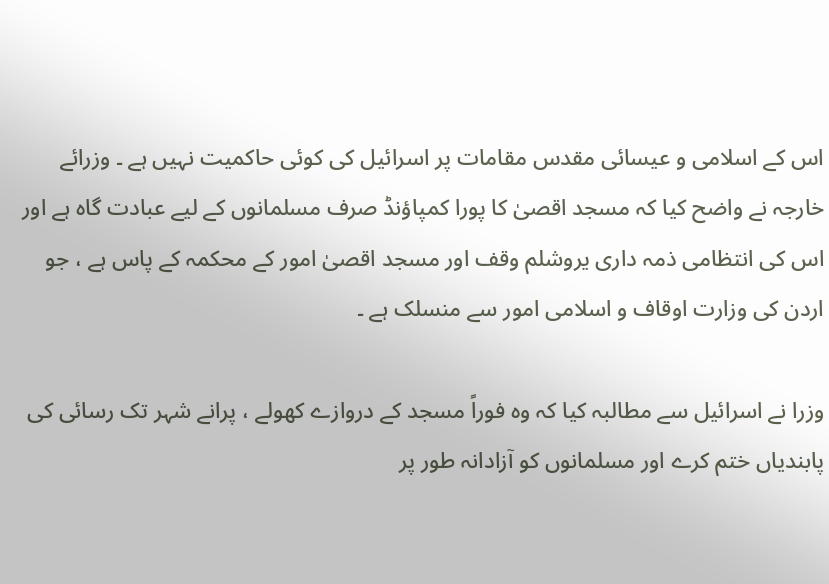اس کے اسلامی و عیسائی مقدس مقامات پر اسرائیل کی کوئی حاکمیت نہیں ہے ۔ وزرائے خارجہ نے واضح کیا کہ مسجد اقصیٰ کا پورا کمپاؤنڈ صرف مسلمانوں کے لیے عبادت گاہ ہے اور اس کی انتظامی ذمہ داری یروشلم وقف اور مسجد اقصیٰ امور کے محکمہ کے پاس ہے ، جو اردن کی وزارت اوقاف و اسلامی امور سے منسلک ہے ۔

وزرا نے اسرائیل سے مطالبہ کیا کہ وہ فوراً مسجد کے دروازے کھولے ، پرانے شہر تک رسائی کی پابندیاں ختم کرے اور مسلمانوں کو آزادانہ طور پر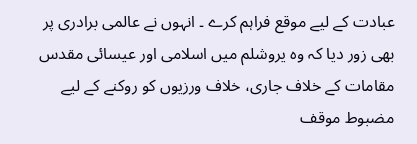عبادت کے لیے موقع فراہم کرے ۔ انہوں نے عالمی برادری پر بھی زور دیا کہ وہ یروشلم میں اسلامی اور عیسائی مقدس مقامات کے خلاف جاری، خلاف ورزیوں کو روکنے کے لیے مضبوط موقف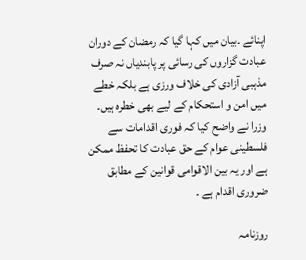اپنائے ۔بیان میں کہا گیا کہ رمضان کے دوران عبادت گزاروں کی رسائی پر پابندیاں نہ صرف مذہبی آزادی کی خلاف ورزی ہے بلکہ خطے میں امن و استحکام کے لیے بھی خطرہ ہیں۔ وزرا نے واضح کیا کہ فوری اقدامات سے فلسطینی عوام کے حق عبادت کا تحفظ ممکن ہے اور یہ بین الاقوامی قوانین کے مطابق ضروری اقدام ہے ۔

روزنامہ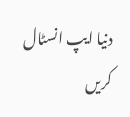دنیا ایپ انسٹال کریں